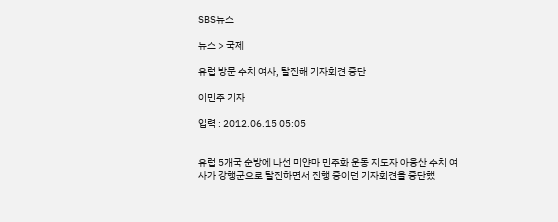SBS뉴스

뉴스 > 국제

유럽 방문 수치 여사, 탈진해 기자회견 중단

이민주 기자

입력 : 2012.06.15 05:05


유럽 5개국 순방에 나선 미얀마 민주화 운동 지도자 아웅산 수치 여사가 강행군으로 탈진하면서 진행 중이던 기자회견을 중단했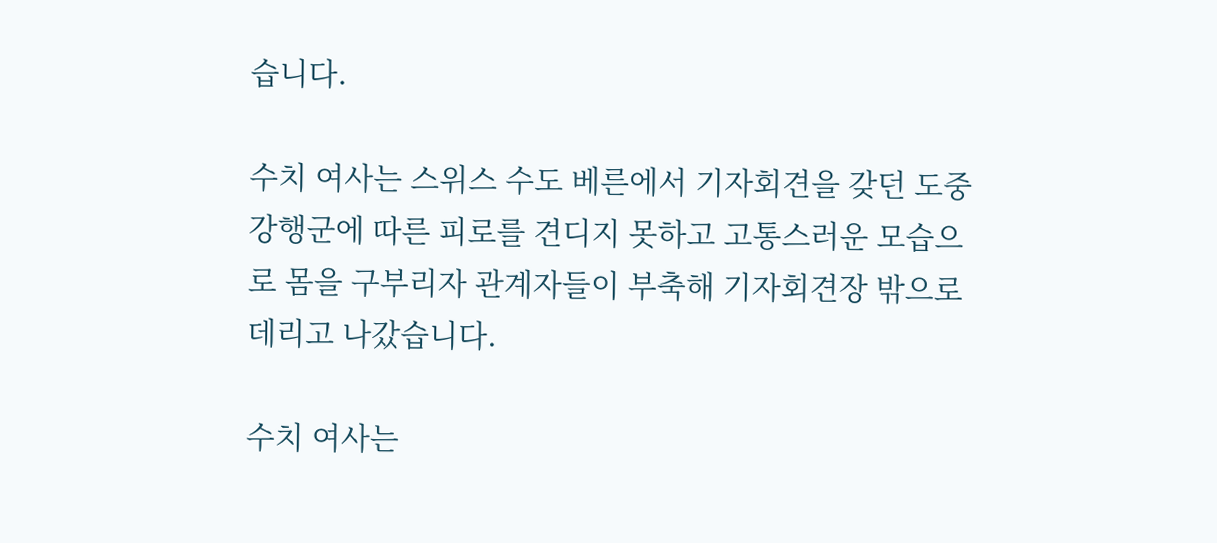습니다.

수치 여사는 스위스 수도 베른에서 기자회견을 갖던 도중 강행군에 따른 피로를 견디지 못하고 고통스러운 모습으로 몸을 구부리자 관계자들이 부축해 기자회견장 밖으로 데리고 나갔습니다.

수치 여사는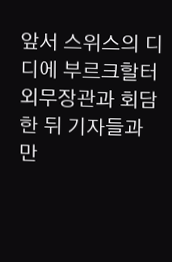앞서 스위스의 디디에 부르크할터 외무장관과 회담한 뒤 기자들과 만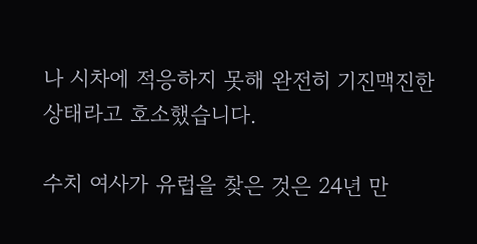나 시차에 적응하지 못해 완전히 기진맥진한 상태라고 호소했습니다.

수치 여사가 유럽을 찾은 것은 24년 만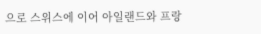으로 스위스에 이어 아일랜드와 프랑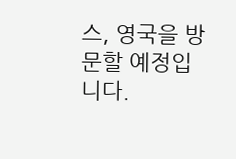스, 영국을 방문할 예정입니다.